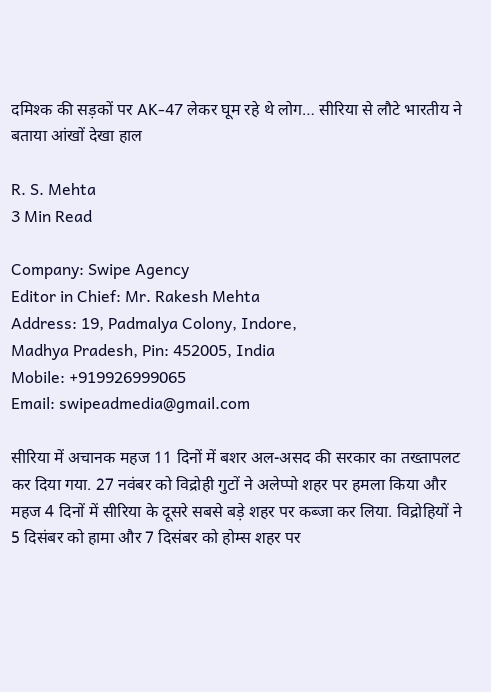दमिश्क की सड़कों पर AK-47 लेकर घूम रहे थे लोग… सीरिया से लौटे भारतीय ने बताया आंखों देखा हाल

R. S. Mehta
3 Min Read

Company: Swipe Agency
Editor in Chief: Mr. Rakesh Mehta
Address: 19, Padmalya Colony, Indore,
Madhya Pradesh, Pin: 452005, India
Mobile: +919926999065
Email: swipeadmedia@gmail.com

सीरिया में अचानक महज 11 दिनों में बशर अल-असद की सरकार का तख्तापलट कर दिया गया. 27 नवंबर को विद्रोही गुटों ने अलेप्पो शहर पर हमला किया और महज 4 दिनों में सीरिया के दूसरे सबसे बड़े शहर पर कब्जा कर लिया. विद्रोहियों ने 5 दिसंबर को हामा और 7 दिसंबर को होम्स शहर पर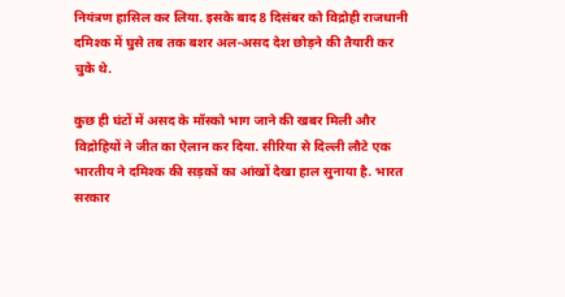नियंत्रण हासिल कर लिया. इसके बाद 8 दिसंबर को विद्रोही राजधानी दमिश्क में घुसे तब तक बशर अल-असद देश छोड़ने की तैयारी कर चुके थे.

कुछ ही घंटों में असद के मॉस्को भाग जाने की खबर मिली और विद्रोहियों ने जीत का ऐलान कर दिया. सीरिया से दिल्ली लौटे एक भारतीय ने दमिश्क की सड़कों का आंखों देखा हाल सुनाया है. भारत सरकार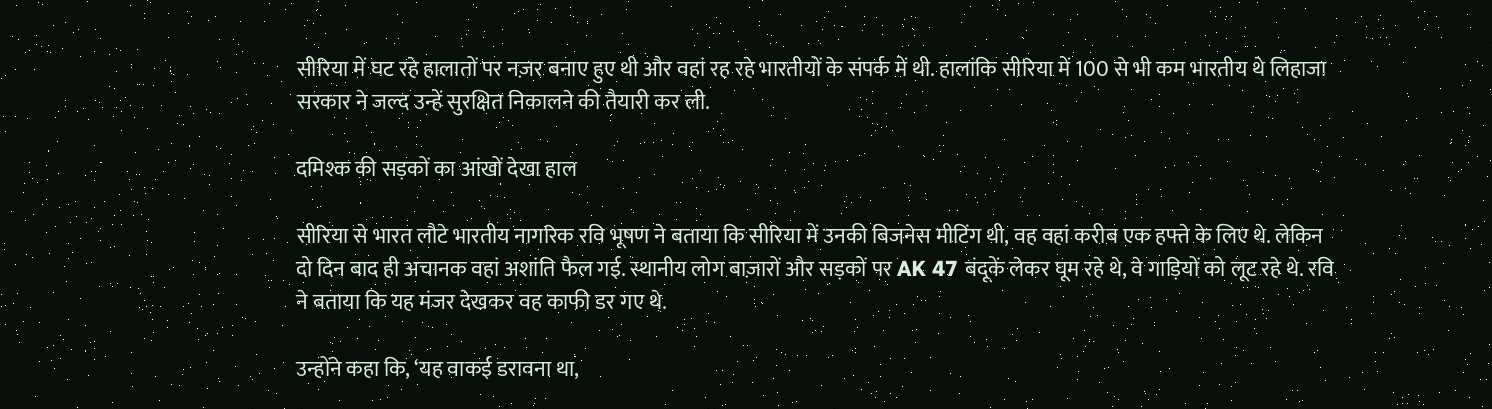सीरिया में घट रहे हालातों पर नज़र बनाए हुए थी और वहां रह रहे भारतीयों के संपर्क में थी. हालांकि सीरिया में 100 से भी कम भारतीय थे लिहाजा सरकार ने जल्द उन्हें सुरक्षित निकालने की तैयारी कर ली.

दमिश्क की सड़कों का आंखों देखा हाल

सीरिया से भारत लौटे भारतीय नागरिक रवि भूषण ने बताया कि सीरिया में उनकी बिजनेस मीटिंग थी, वह वहां करीब एक हफ्ते के लिए थे. लेकिन दो दिन बाद ही अचानक वहां अशांति फैल गई. स्थानीय लोग बाज़ारों और सड़कों पर AK 47 बंदूकें लेकर घूम रहे थे, वे गाड़ियों को लूट रहे थे. रवि ने बताया कि यह मंजर देखकर वह काफी डर गए थे.

उन्होंने कहा कि, ‘यह वाकई डरावना था,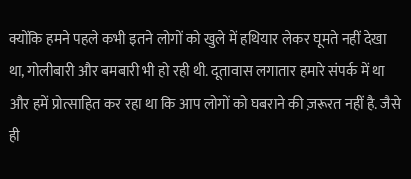क्योंकि हमने पहले कभी इतने लोगों को खुले में हथियार लेकर घूमते नहीं देखा था, गोलीबारी और बमबारी भी हो रही थी. दूतावास लगातार हमारे संपर्क में था और हमें प्रोत्साहित कर रहा था कि आप लोगों को घबराने की ज़रूरत नहीं है. जैसे ही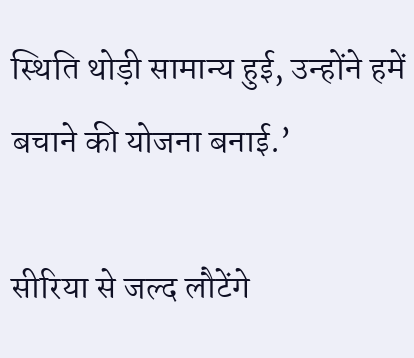स्थिति थोड़ी सामान्य हुई, उन्होंने हमें बचाने की योजना बनाई.’

सीरिया से जल्द लौटेंगे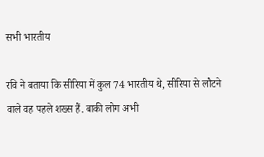सभी भारतीय

रवि ने बताया कि सीरिया में कुल 74 भारतीय थे, सीरिया से लौटने वाले वह पहले शख्स हैं. बाकी लोग अभी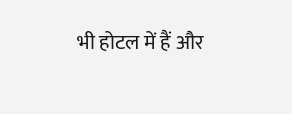भी होटल में हैं और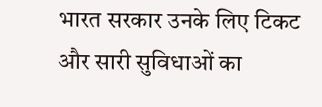भारत सरकार उनके लिए टिकट और सारी सुविधाओं का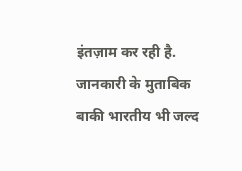इंतज़ाम कर रही है. जानकारी के मुताबिक बाकी भारतीय भी जल्द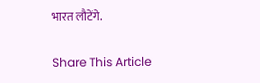भारत लौटेंगे.

Share This Article